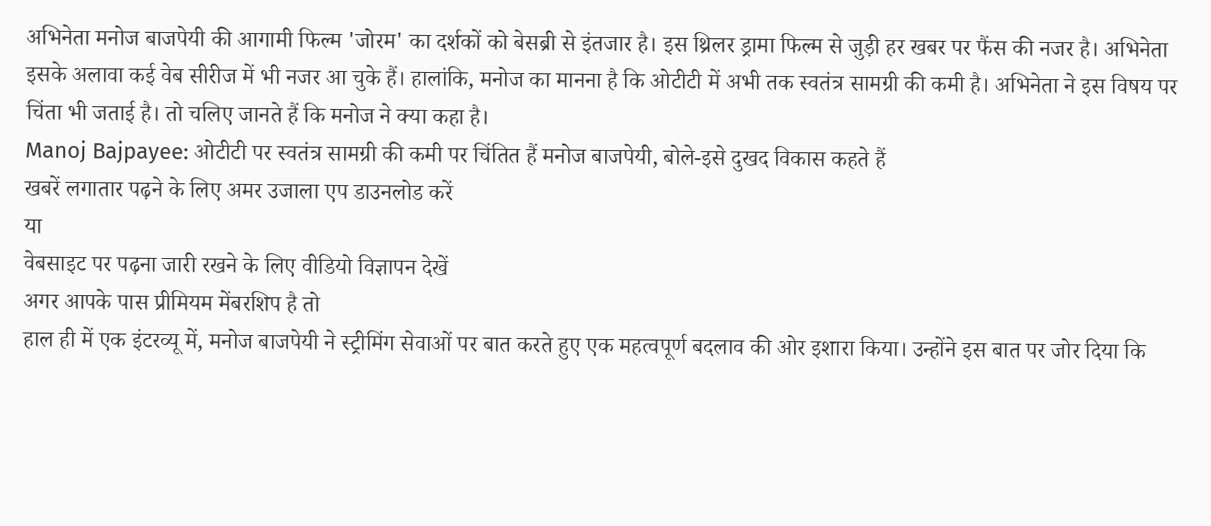अभिनेता मनोज बाजपेयी की आगामी फिल्म 'जोरम' का दर्शकों को बेसब्री से इंतजार है। इस थ्रिलर ड्रामा फिल्म से जुड़ी हर खबर पर फैंस की नजर है। अभिनेता इसके अलावा कई वेब सीरीज में भी नजर आ चुके हैं। हालांकि, मनोज का मानना है कि ओटीटी में अभी तक स्वतंत्र सामग्री की कमी है। अभिनेता ने इस विषय पर चिंता भी जताई है। तो चलिए जानते हैं कि मनोज ने क्या कहा है।
Manoj Bajpayee: ओटीटी पर स्वतंत्र सामग्री की कमी पर चिंतित हैं मनोज बाजपेयी, बोले-इसे दुखद विकास कहते हैं
खबरें लगातार पढ़ने के लिए अमर उजाला एप डाउनलोड करें
या
वेबसाइट पर पढ़ना जारी रखने के लिए वीडियो विज्ञापन देखें
अगर आपके पास प्रीमियम मेंबरशिप है तो
हाल ही में एक इंटरव्यू में, मनोज बाजपेयी ने स्ट्रीमिंग सेवाओं पर बात करते हुए एक महत्वपूर्ण बदलाव की ओर इशारा किया। उन्होंने इस बात पर जोर दिया कि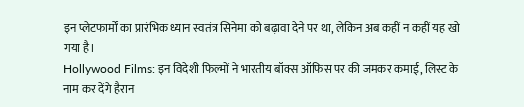इन प्लेटफार्मों का प्रारंभिक ध्यान स्वतंत्र सिनेमा को बढ़ावा देने पर था, लेकिन अब कहीं न कहीं यह खो गया है।
Hollywood Films: इन विदेशी फिल्मों ने भारतीय बॉक्स ऑफिस पर की जमकर कमाई, लिस्ट के नाम कर देंगे हैरान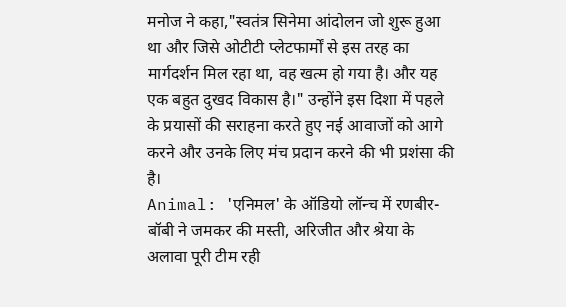मनोज ने कहा,"स्वतंत्र सिनेमा आंदोलन जो शुरू हुआ था और जिसे ओटीटी प्लेटफार्मों से इस तरह का मार्गदर्शन मिल रहा था, वह खत्म हो गया है। और यह एक बहुत दुखद विकास है।" उन्होंने इस दिशा में पहले के प्रयासों की सराहना करते हुए नई आवाजों को आगे करने और उनके लिए मंच प्रदान करने की भी प्रशंसा की है।
Animal: 'एनिमल' के ऑडियो लॉन्च में रणबीर-बॉबी ने जमकर की मस्ती, अरिजीत और श्रेया के अलावा पूरी टीम रही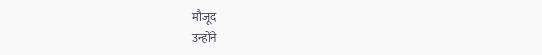मौजूद
उन्होंने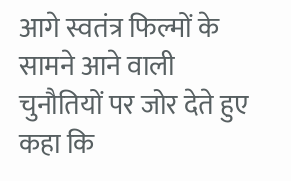आगे स्वतंत्र फिल्मों के सामने आने वाली चुनौतियों पर जोर देते हुए कहा कि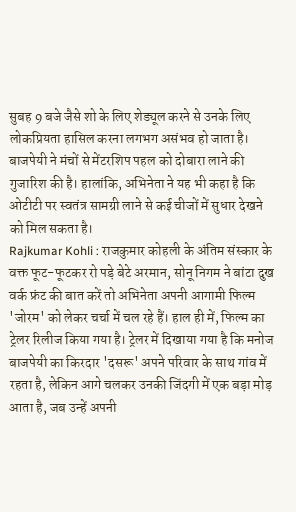सुबह 9 बजे जैसे शो के लिए शेड्यूल करने से उनके लिए लोकप्रियता हासिल करना लगभग असंभव हो जाता है। बाजपेयी ने मंचों से मेंटरशिप पहल को दोबारा लाने की गुजारिश की है। हालांकि, अभिनेता ने यह भी कहा है कि ओटीटी पर स्वतंत्र सामग्री लाने से कई चीजों में सुधार देखने को मिल सकता है।
Rajkumar Kohli : राजकुमार कोहली के अंतिम संस्कार के वक्त फूट-फूटकर रो पड़े बेटे अरमान, सोनू निगम ने बांटा दुख
वर्क फ्रंट की बात करें तो अभिनेता अपनी आगामी फिल्म 'जोरम' को लेकर चर्चा में चल रहे हैं। हाल ही में, फिल्म का ट्रेलर रिलीज किया गया है। ट्रेलर में दिखाया गया है कि मनोज बाजपेयी का किरदार 'दसरू' अपने परिवार के साथ गांव में रहता है, लेकिन आगे चलकर उनकी जिंदगी में एक बड़ा मोड़ आता है, जब उन्हें अपनी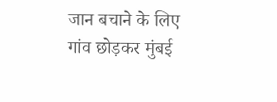जान बचाने के लिए गांव छोड़कर मुंबई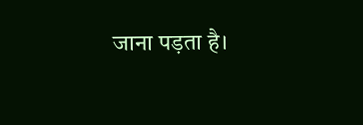जाना पड़ता है।